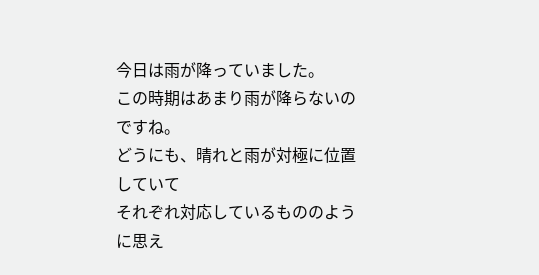今日は雨が降っていました。
この時期はあまり雨が降らないのですね。
どうにも、晴れと雨が対極に位置していて
それぞれ対応しているもののように思え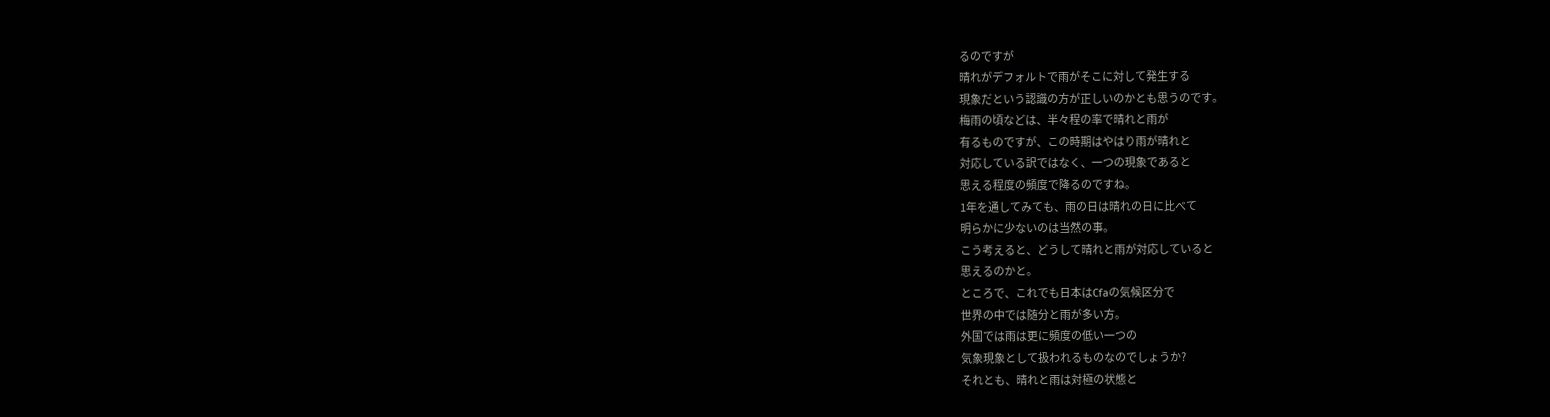るのですが
晴れがデフォルトで雨がそこに対して発生する
現象だという認識の方が正しいのかとも思うのです。
梅雨の頃などは、半々程の率で晴れと雨が
有るものですが、この時期はやはり雨が晴れと
対応している訳ではなく、一つの現象であると
思える程度の頻度で降るのですね。
1年を通してみても、雨の日は晴れの日に比べて
明らかに少ないのは当然の事。
こう考えると、どうして晴れと雨が対応していると
思えるのかと。
ところで、これでも日本はCfaの気候区分で
世界の中では随分と雨が多い方。
外国では雨は更に頻度の低い一つの
気象現象として扱われるものなのでしょうか?
それとも、晴れと雨は対極の状態と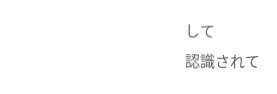して
認識されて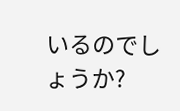いるのでしょうか?